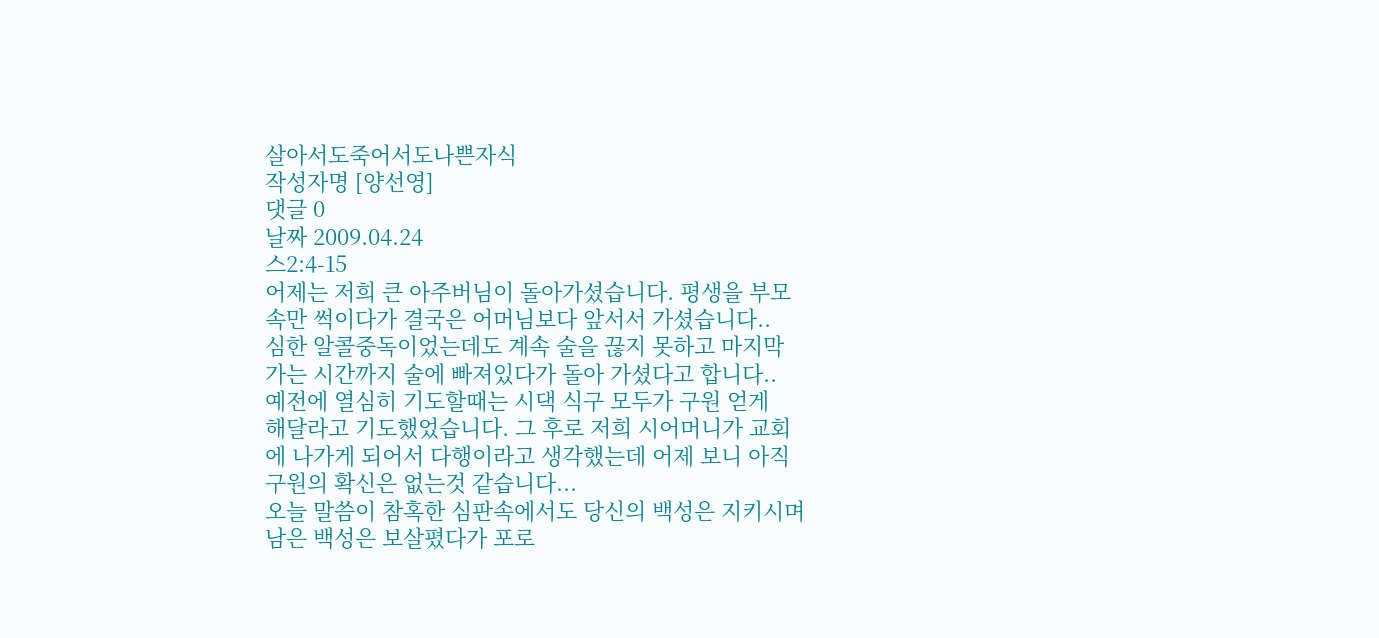살아서도죽어서도나쁜자식
작성자명 [양선영]
댓글 0
날짜 2009.04.24
스2:4-15
어제는 저희 큰 아주버님이 돌아가셨습니다. 평생을 부모
속만 썩이다가 결국은 어머님보다 앞서서 가셨습니다..
심한 알콜중독이었는데도 계속 술을 끊지 못하고 마지막
가는 시간까지 술에 빠져있다가 돌아 가셨다고 합니다..
예전에 열심히 기도할때는 시댁 식구 모두가 구원 얻게
해달라고 기도했었습니다. 그 후로 저희 시어머니가 교회
에 나가게 되어서 다행이라고 생각했는데 어제 보니 아직
구원의 확신은 없는것 같습니다...
오늘 말씀이 참혹한 심판속에서도 당신의 백성은 지키시며
남은 백성은 보살폈다가 포로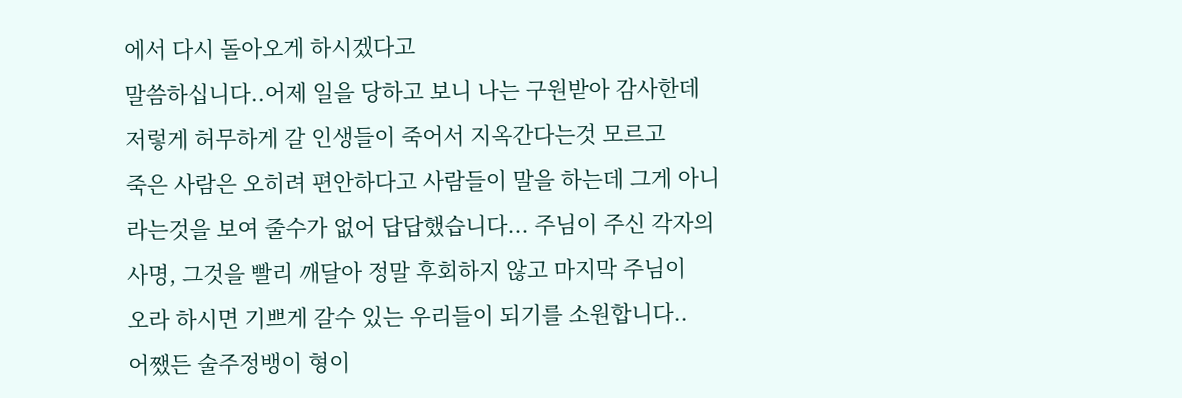에서 다시 돌아오게 하시겠다고
말씀하십니다..어제 일을 당하고 보니 나는 구원받아 감사한데
저렇게 허무하게 갈 인생들이 죽어서 지옥간다는것 모르고
죽은 사람은 오히려 편안하다고 사람들이 말을 하는데 그게 아니
라는것을 보여 줄수가 없어 답답했습니다... 주님이 주신 각자의
사명, 그것을 빨리 깨달아 정말 후회하지 않고 마지막 주님이
오라 하시면 기쁘게 갈수 있는 우리들이 되기를 소원합니다..
어쨌든 술주정뱅이 형이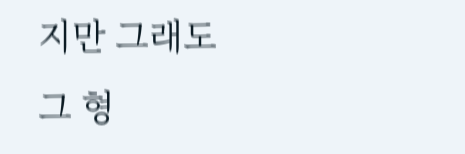지만 그래도 그 형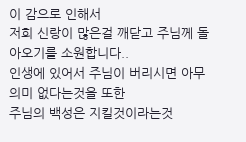이 감으로 인해서
저희 신랑이 많은걸 깨닫고 주님께 돌아오기를 소원합니다..
인생에 있어서 주님이 버리시면 아무 의미 없다는것을 또한
주님의 백성은 지킬것이라는것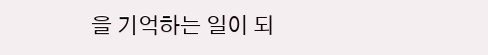을 기억하는 일이 되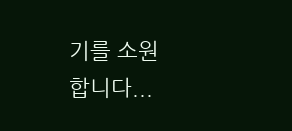기를 소원
합니다...